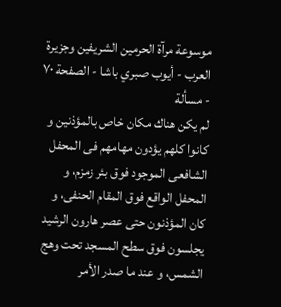موسوعة مرآة الحرمين الشريفين وجزيرة العرب - أيوب صبري باشا - الصفحة ٧٠ - مسألة
لم يكن هناك مكان خاص بالمؤذنين و كانوا كلهم يؤدون مهامهم فى المحفل الشافعى الموجود فوق بئر زمزم، و المحفل الواقع فوق المقام الحنفى، و كان المؤذنون حتى عصر هارون الرشيد يجلسون فوق سطح المسجد تحت وهج الشمس، و عند ما صدر الأمر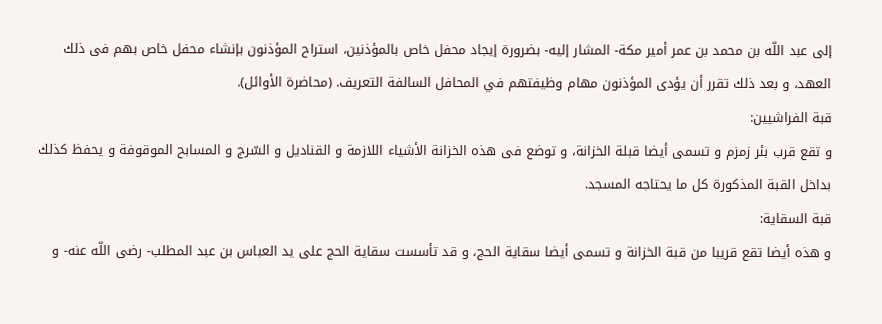إلى عبد اللّه بن محمد بن عمر أمير مكة- المشار إليه- بضرورة إيجاد محفل خاص بالمؤذنين، استراح المؤذنون بإنشاء محفل خاص بهم فى ذلك العهد، و بعد ذلك تقرر أن يؤدى المؤذنون مهام وظيفتهم في المحافل السالفة التعريف. (محاضرة الأوائل).
قبة الفراشيين:
و تقع قرب بئر زمزم و تسمى أيضا قبلة الخزانة، و توضع فى هذه الخزانة الأشياء اللازمة و القناديل و السّرج و المسابح الموقوفة و يحفظ كذلك بداخل القبة المذكورة كل ما يحتاجه المسجد.
قبة السقاية:
و هذه أيضا تقع قريبا من قبة الخزانة و تسمى أيضا سقاية الحج، و قد تأسست سقاية الحج على يد العباس بن عبد المطلب- رضى اللّه عنه- و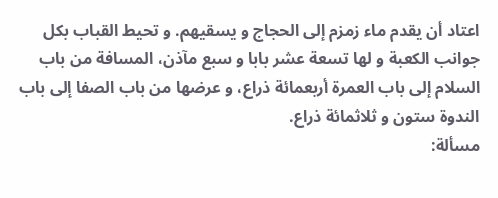اعتاد أن يقدم ماء زمزم إلى الحجاج و يسقيهم. و تحيط القباب بكل جوانب الكعبة و لها تسعة عشر بابا و سبع مآذن، المسافة من باب السلام إلى باب العمرة أربعمائة ذراع، و عرضها من باب الصفا إلى باب الندوة ستون و ثلاثمائة ذراع.
مسألة: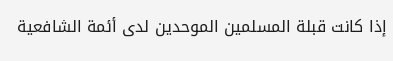إذا كانت قبلة المسلمين الموحدين لدى أئمة الشافعية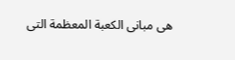هى مبانى الكعبة المعظمة التى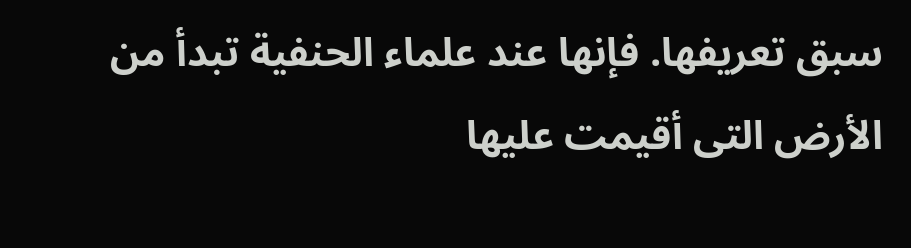سبق تعريفها. فإنها عند علماء الحنفية تبدأ من الأرض التى أقيمت عليها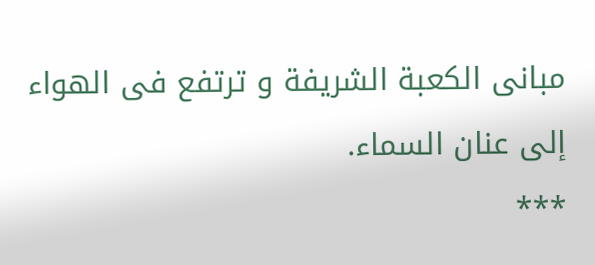مبانى الكعبة الشريفة و ترتفع فى الهواء إلى عنان السماء.
***